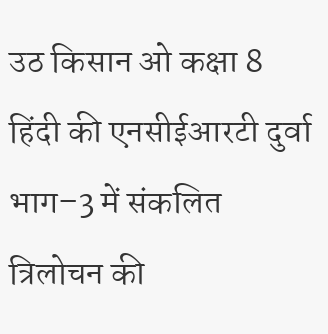उठ किसान ओ कक्षा 8 हिंदी की एनसीईआरटी दुर्वा भाग–3 में संकलित त्रिलोचन की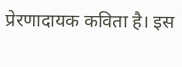प्रेरणादायक कविता है। इस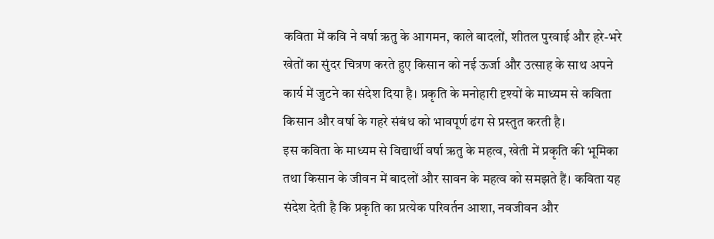कविता में कवि ने वर्षा ऋतु के आगमन, काले बादलों, शीतल पुरवाई और हरे-भरे खेतों का सुंदर चित्रण करते हुए किसान को नई ऊर्जा और उत्साह के साथ अपने कार्य में जुटने का संदेश दिया है। प्रकृति के मनोहारी दृश्यों के माध्यम से कविता किसान और वर्षा के गहरे संबंध को भावपूर्ण ढंग से प्रस्तुत करती है।
इस कविता के माध्यम से विद्यार्थी वर्षा ऋतु के महत्व, खेती में प्रकृति की भूमिका तथा किसान के जीवन में बादलों और सावन के महत्व को समझते हैं। कविता यह संदेश देती है कि प्रकृति का प्रत्येक परिवर्तन आशा, नवजीवन और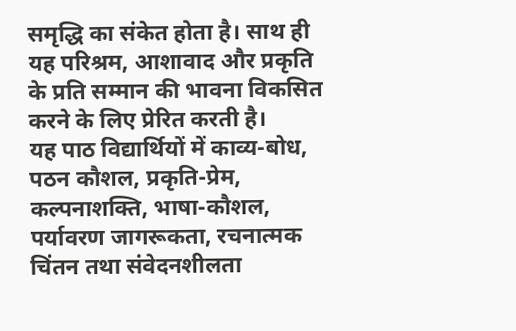समृद्धि का संकेत होता है। साथ ही यह परिश्रम, आशावाद और प्रकृति के प्रति सम्मान की भावना विकसित करने के लिए प्रेरित करती है।
यह पाठ विद्यार्थियों में काव्य-बोध, पठन कौशल, प्रकृति-प्रेम, कल्पनाशक्ति, भाषा-कौशल, पर्यावरण जागरूकता, रचनात्मक चिंतन तथा संवेदनशीलता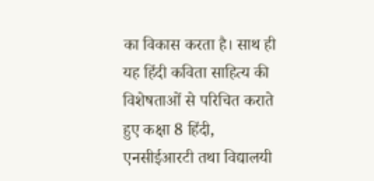का विकास करता है। साथ ही यह हिंदी कविता साहित्य की विशेषताओं से परिचित कराते हुए कक्षा 8 हिंदी, एनसीईआरटी तथा विद्यालयी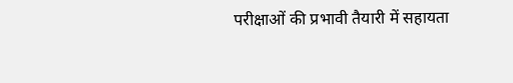परीक्षाओं की प्रभावी तैयारी में सहायता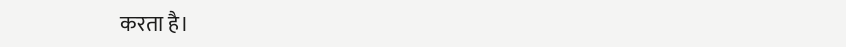करता है।